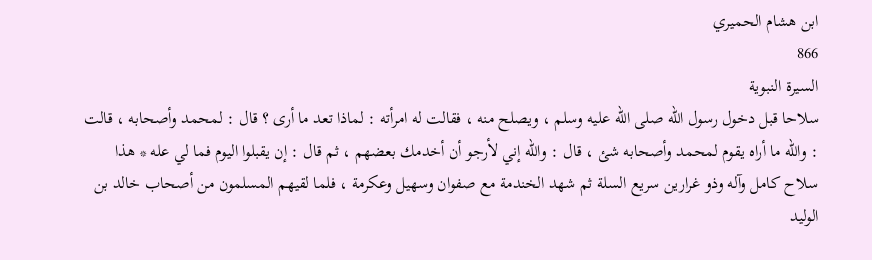ابن هشام الحميري
866
السيرة النبوية
سلاحا قبل دخول رسول الله صلى الله عليه وسلم ، ويصلح منه ، فقالت له امرأته : لماذا تعد ما أرى ؟ قال : لمحمد وأصحابه ، قالت : والله ما أراه يقوم لمحمد وأصحابه شئ ، قال : والله إني لأرجو أن أخدمك بعضهم ، ثم قال : إن يقبلوا اليوم فما لي عله * هذا سلاح كامل وآله وذو غرارين سريع السلة ثم شهد الخندمة مع صفوان وسهيل وعكرمة ، فلما لقيهم المسلمون من أصحاب خالد بن الوليد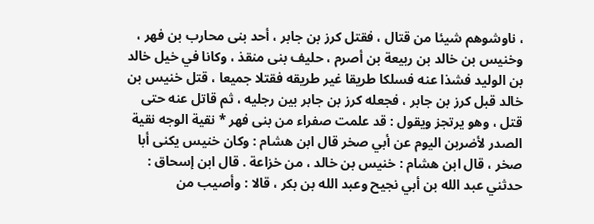، ناوشوهم شيئا من قتال ، فقتل كرز بن جابر ، أحد بنى محارب بن فهر ، وخنيس بن خالد بن ربيعة بن أصرم ، حليف بنى منقذ ، وكانا في خيل خالد بن الوليد فشذا عنه فسلكا طريقا غير طريقه فقتلا جميعا ، قتل خنيس بن خالد قبل كرز بن جابر ، فجعله كرز بن جابر بين رجليه ، ثم قاتل عنه حتى قتل ، وهو يرتجز ويقول : قد علمت صفراء من بنى فهر * نقية الوجه نقية الصدر لأضربن اليوم عن أبي صخر قال ابن هشام : وكان خنيس يكنى أبا صخر ، قال ابن هشام : خنيس بن خالد ، من خزاعة . قال ابن إسحاق : حدثني عبد الله بن أبي نجيح وعبد الله بن بكر ، قالا : وأصيب من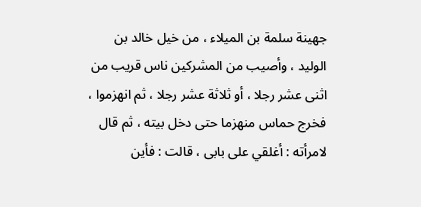جهينة سلمة بن الميلاء ، من خيل خالد بن الوليد ، وأصيب من المشركين ناس قريب من اثنى عشر رجلا ، أو ثلاثة عشر رجلا ، ثم انهزموا ، فخرج حماس منهزما حتى دخل بيته ، ثم قال لامرأته : أغلقي على بابى ، قالت : فأين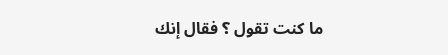ما كنت تقول ؟ فقال إنك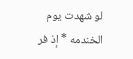لو شهدت يوم الخندمه * إذ فر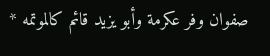صفوان وفر عكرمة وأبو يزيد قائم كالموتمه *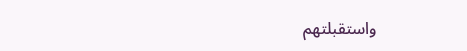واستقبلتهم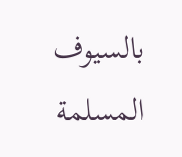بالسيوف المسلمة